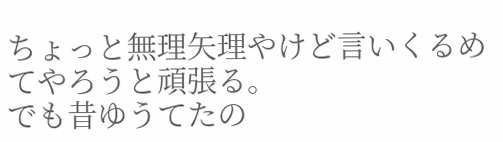ちょっと無理矢理やけど言いくるめてやろうと頑張る。
でも昔ゆうてたの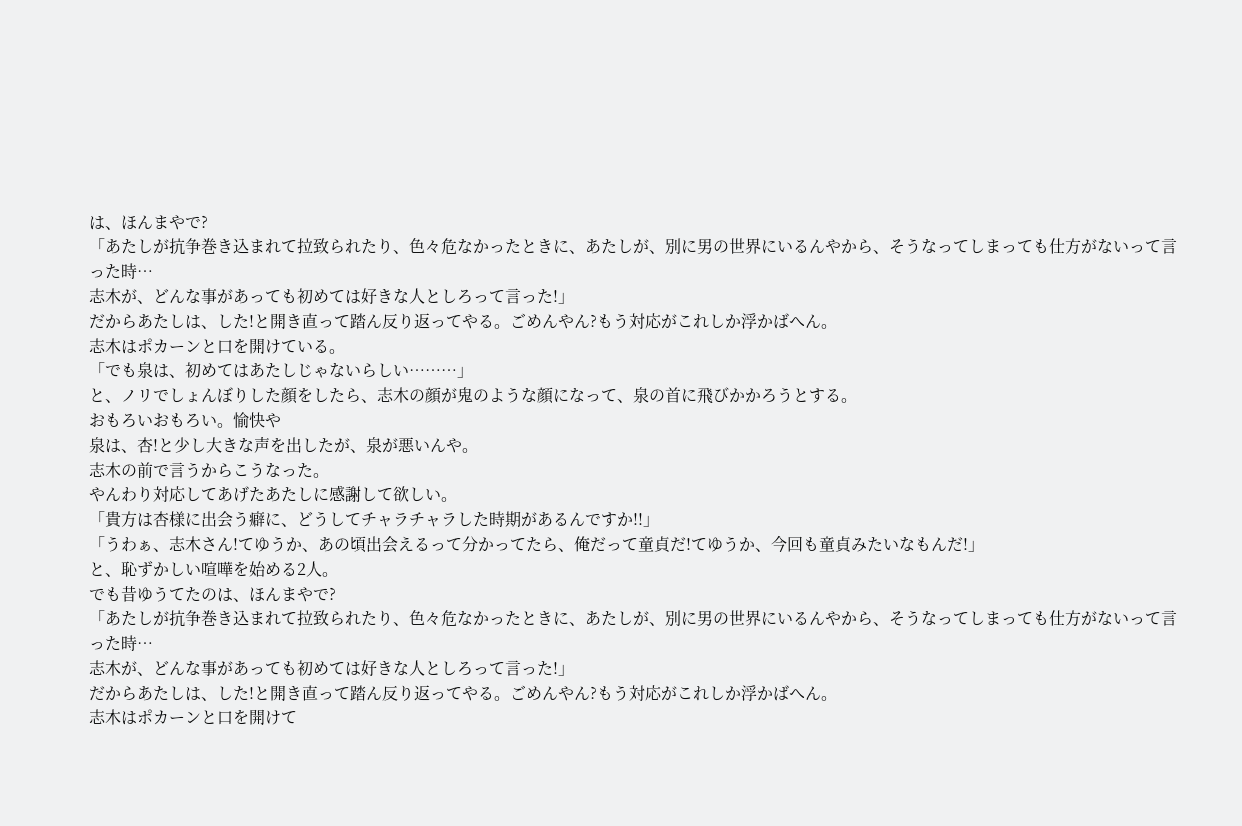は、ほんまやで?
「あたしが抗争巻き込まれて拉致られたり、色々危なかったときに、あたしが、別に男の世界にいるんやから、そうなってしまっても仕方がないって言った時…
志木が、どんな事があっても初めては好きな人としろって言った!」
だからあたしは、した!と開き直って踏ん反り返ってやる。ごめんやん?もう対応がこれしか浮かばへん。
志木はポカーンと口を開けている。
「でも泉は、初めてはあたしじゃないらしい………」
と、ノリでしょんぼりした顔をしたら、志木の顔が鬼のような顔になって、泉の首に飛びかかろうとする。
おもろいおもろい。愉快や
泉は、杏!と少し大きな声を出したが、泉が悪いんや。
志木の前で言うからこうなった。
やんわり対応してあげたあたしに感謝して欲しい。
「貴方は杏様に出会う癖に、どうしてチャラチャラした時期があるんですか!!」
「うわぁ、志木さん!てゆうか、あの頃出会えるって分かってたら、俺だって童貞だ!てゆうか、今回も童貞みたいなもんだ!」
と、恥ずかしい喧嘩を始める2人。
でも昔ゆうてたのは、ほんまやで?
「あたしが抗争巻き込まれて拉致られたり、色々危なかったときに、あたしが、別に男の世界にいるんやから、そうなってしまっても仕方がないって言った時…
志木が、どんな事があっても初めては好きな人としろって言った!」
だからあたしは、した!と開き直って踏ん反り返ってやる。ごめんやん?もう対応がこれしか浮かばへん。
志木はポカーンと口を開けて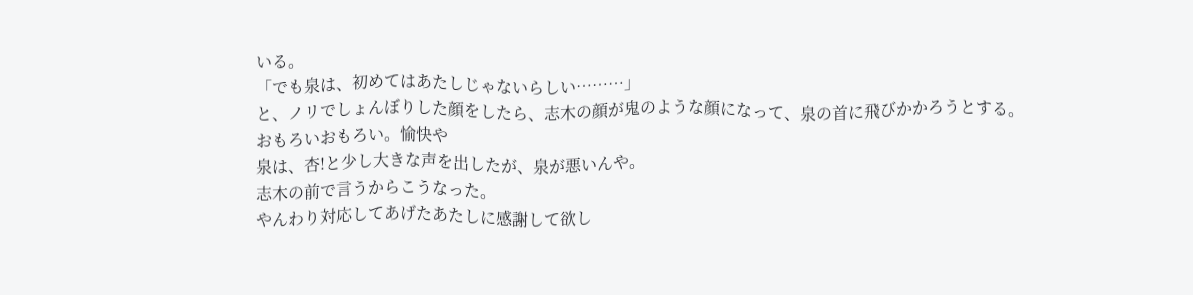いる。
「でも泉は、初めてはあたしじゃないらしい………」
と、ノリでしょんぼりした顔をしたら、志木の顔が鬼のような顔になって、泉の首に飛びかかろうとする。
おもろいおもろい。愉快や
泉は、杏!と少し大きな声を出したが、泉が悪いんや。
志木の前で言うからこうなった。
やんわり対応してあげたあたしに感謝して欲し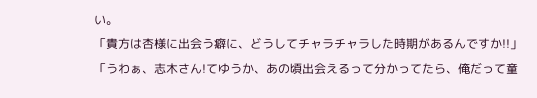い。
「貴方は杏様に出会う癖に、どうしてチャラチャラした時期があるんですか!!」
「うわぁ、志木さん!てゆうか、あの頃出会えるって分かってたら、俺だって童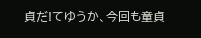貞だ!てゆうか、今回も童貞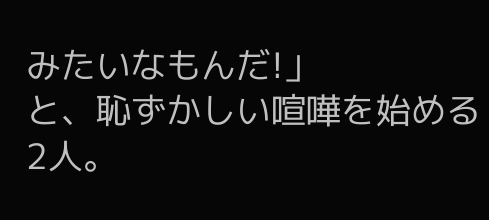みたいなもんだ!」
と、恥ずかしい喧嘩を始める2人。